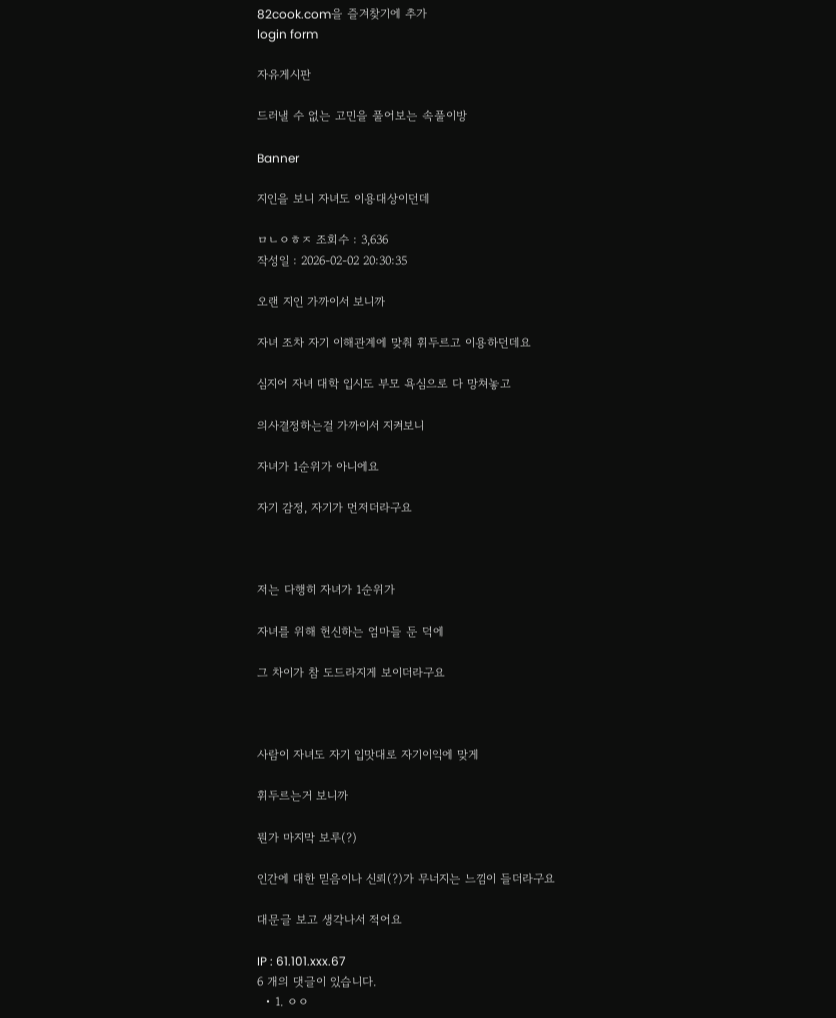82cook.com을 즐겨찾기에 추가
login form

자유게시판

드러낼 수 없는 고민을 풀어보는 속풀이방

Banner

지인을 보니 자녀도 이용대상이던데

ㅁㄴㅇㅎㅈ 조회수 : 3,636
작성일 : 2026-02-02 20:30:35

오랜 지인 가까이서 보니까

자녀 조차 자기 이해관계에 맞춰 휘두르고 이용하던데요

심지어 자녀 대학 입시도 부모 욕심으로 다 망쳐놓고

의사결정하는걸 가까이서 지켜보니

자녀가 1순위가 아니에요

자기 감정, 자기가 먼저더라구요



저는 다행히 자녀가 1순위가

자녀를 위해 헌신하는 엄마들 둔 덕에

그 차이가 참 도드라지게 보이더라구요



사람이 자녀도 자기 입맛대로 자기이익에 맞게

휘두르는거 보니까

뭔가 마지막 보루(?)

인간에 대한 믿음이나 신뢰(?)가 무너지는 느낌이 들더라구요

대문글 보고 생각나서 적어요

IP : 61.101.xxx.67
6 개의 댓글이 있습니다.
  • 1. ㅇㅇ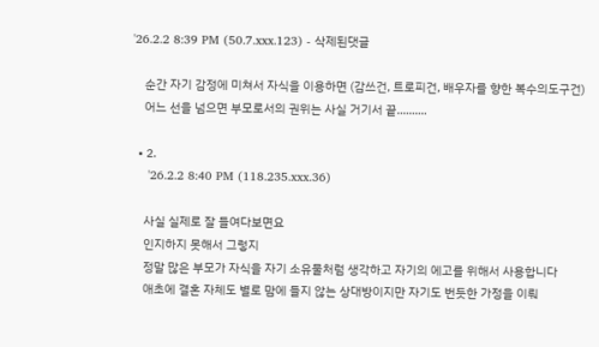'26.2.2 8:39 PM (50.7.xxx.123) - 삭제된댓글

    순간 자기 감정에 미쳐서 자식을 이용하면 (감쓰건, 트로피건, 배우자를 향한 복수의도구건)
    어느 선을 넘으면 부모로서의 권위는 사실 거기서 끝..........

  • 2.
    '26.2.2 8:40 PM (118.235.xxx.36)

    사실 실제로 잘 들여다보면요
    인지하지 못해서 그렇지
    정말 많은 부모가 자식을 자기 소유물처럼 생각하고 자기의 에고를 위해서 사용합니다
    애초에 결혼 자체도 별로 맘에 들지 않는 상대방이지만 자기도 번듯한 가정을 이뤄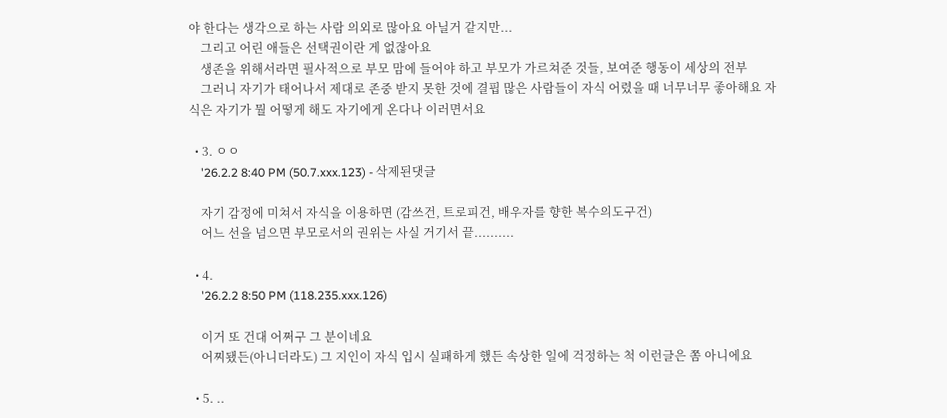야 한다는 생각으로 하는 사람 의외로 많아요 아닐거 같지만...
    그리고 어린 애들은 선택권이란 게 없잖아요
    생존을 위해서라면 필사적으로 부모 맘에 들어야 하고 부모가 가르쳐준 것들, 보여준 행동이 세상의 전부
    그러니 자기가 태어나서 제대로 존중 받지 못한 것에 결핍 많은 사람들이 자식 어렸을 때 너무너무 좋아해요 자식은 자기가 뭘 어떻게 해도 자기에게 온다나 이러면서요

  • 3. ㅇㅇ
    '26.2.2 8:40 PM (50.7.xxx.123) - 삭제된댓글

    자기 감정에 미쳐서 자식을 이용하면 (감쓰건, 트로피건, 배우자를 향한 복수의도구건)
    어느 선을 넘으면 부모로서의 권위는 사실 거기서 끝..........

  • 4.
    '26.2.2 8:50 PM (118.235.xxx.126)

    이거 또 건대 어쩌구 그 분이네요
    어찌됐든(아니더라도) 그 지인이 자식 입시 실패하게 했든 속상한 일에 걱정하는 척 이런글은 쫌 아니에요

  • 5. ..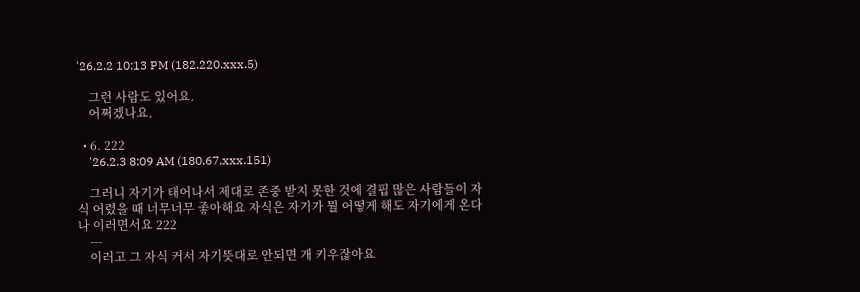'26.2.2 10:13 PM (182.220.xxx.5)

    그런 사람도 있어요.
    어쩌겠나요.

  • 6. 222
    '26.2.3 8:09 AM (180.67.xxx.151)

    그러니 자기가 태어나서 제대로 존중 받지 못한 것에 결핍 많은 사람들이 자식 어렸을 때 너무너무 좋아해요 자식은 자기가 뭘 어떻게 해도 자기에게 온다나 이러면서요 222
    ---
    이러고 그 자식 커서 자기뜻대로 안되면 개 키우잖아요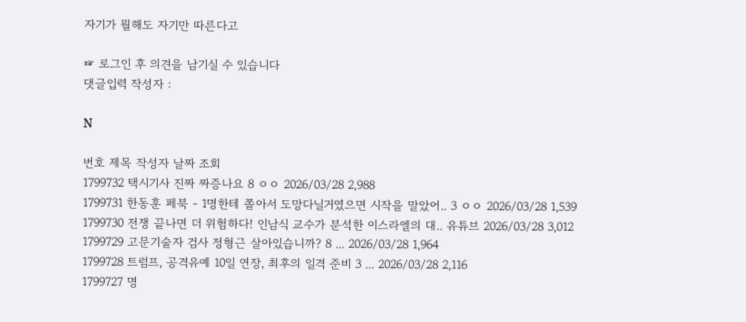자기가 뭘해도 자기만 따른다고

☞ 로그인 후 의견을 남기실 수 있습니다
댓글입력 작성자 :

N

번호 제목 작성자 날짜 조회
1799732 택시기사 진짜 짜증나요 8 ㅇㅇ 2026/03/28 2,988
1799731 한동훈 페북 - 1명한테 쫄아서 도망다닐거였으면 시작을 말았어.. 3 ㅇㅇ 2026/03/28 1,539
1799730 전쟁 끝나면 더 위험하다! 인남식 교수가 분석한 이스라엘의 대.. 유튜브 2026/03/28 3,012
1799729 고문기술자 검사 정형근 살아있습니까? 8 ... 2026/03/28 1,964
1799728 트럼프, 공격유예 10일 연장, 최후의 일격 준비 3 ... 2026/03/28 2,116
1799727 명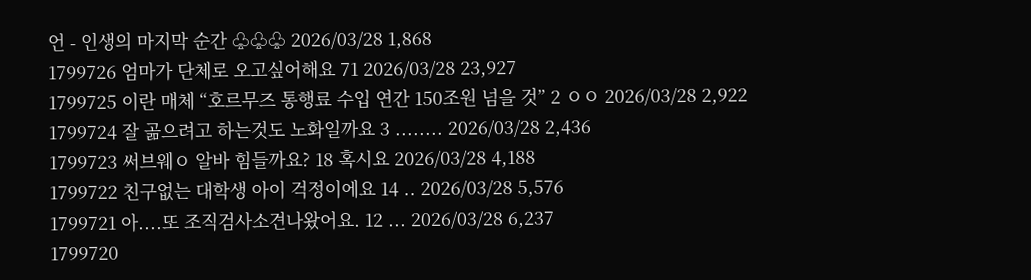언 - 인생의 마지막 순간 ♧♧♧ 2026/03/28 1,868
1799726 엄마가 단체로 오고싶어해요 71 2026/03/28 23,927
1799725 이란 매체 “호르무즈 통행료 수입 연간 150조원 넘을 것” 2 ㅇㅇ 2026/03/28 2,922
1799724 잘 곪으려고 하는것도 노화일까요 3 ........ 2026/03/28 2,436
1799723 써브웨ㅇ 알바 힘들까요? 18 혹시요 2026/03/28 4,188
1799722 친구없는 대학생 아이 걱정이에요 14 .. 2026/03/28 5,576
1799721 아....또 조직검사소견나왔어요. 12 ... 2026/03/28 6,237
1799720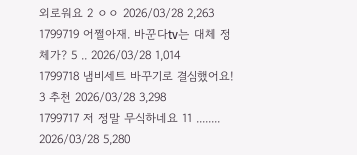외로워요 2 ㅇㅇ 2026/03/28 2,263
1799719 어쩔아재. 바꾼다tv는 대체 정체가? 5 .. 2026/03/28 1,014
1799718 냄비세트 바꾸기로 결심했어요! 3 추천 2026/03/28 3,298
1799717 저 정말 무식하네요 11 ........ 2026/03/28 5,280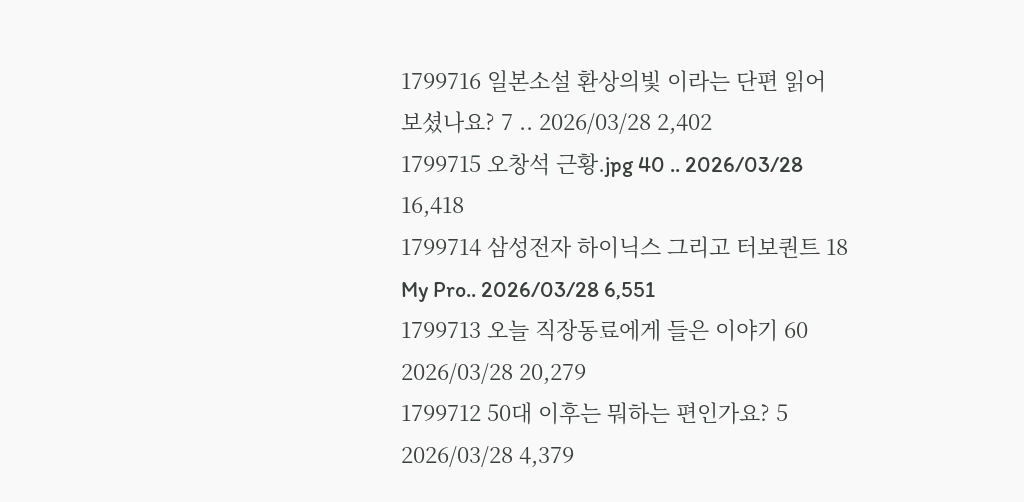1799716 일본소설 환상의빛 이라는 단편 읽어 보셨나요? 7 .. 2026/03/28 2,402
1799715 오창석 근황.jpg 40 .. 2026/03/28 16,418
1799714 삼성전자 하이닉스 그리고 터보퀀트 18 My Pro.. 2026/03/28 6,551
1799713 오늘 직장동료에게 들은 이야기 60 2026/03/28 20,279
1799712 50대 이후는 뭐하는 편인가요? 5 2026/03/28 4,379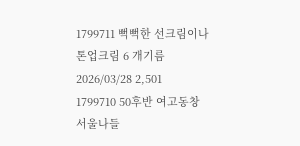1799711 뻑뻑한 선크림이나 톤업크림 6 개기름 2026/03/28 2,501
1799710 50후반 여고동창 서울나들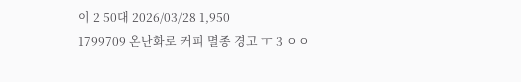이 2 50대 2026/03/28 1,950
1799709 온난화로 커피 멸종 경고 ㅜ 3 ㅇㅇ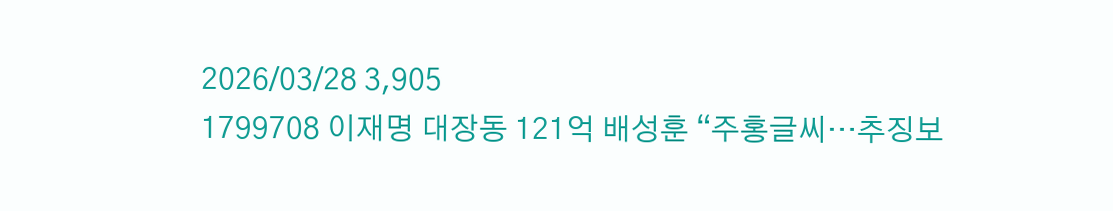2026/03/28 3,905
1799708 이재명 대장동 121억 배성훈 “주홍글씨…추징보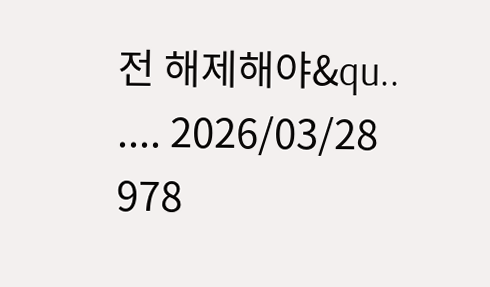전 해제해야&qu.. .... 2026/03/28 978